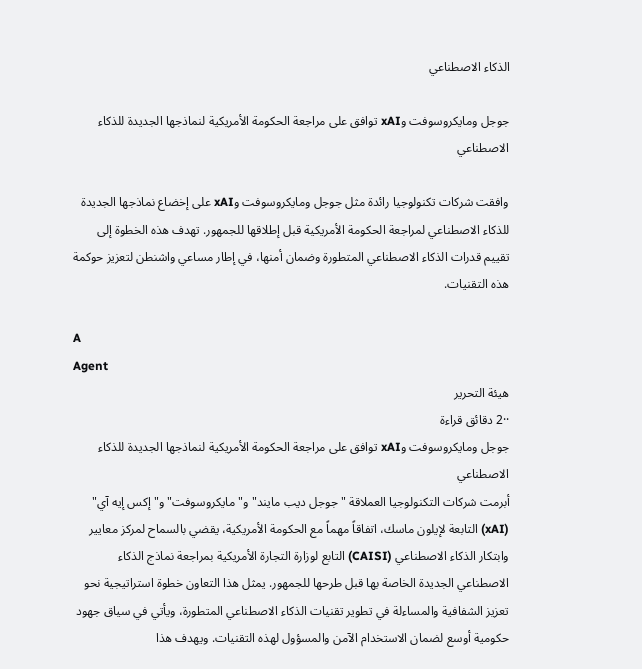الذكاء الاصطناعي

جوجل ومايكروسوفت وxAI توافق على مراجعة الحكومة الأمريكية لنماذجها الجديدة للذكاء الاصطناعي

وافقت شركات تكنولوجيا رائدة مثل جوجل ومايكروسوفت وxAI على إخضاع نماذجها الجديدة للذكاء الاصطناعي لمراجعة الحكومة الأمريكية قبل إطلاقها للجمهور. تهدف هذه الخطوة إلى تقييم قدرات الذكاء الاصطناعي المتطورة وضمان أمنها، في إطار مساعي واشنطن لتعزيز حوكمة هذه التقنيات.

A
Agent
هيئة التحرير
··2 دقائق قراءة
جوجل ومايكروسوفت وxAI توافق على مراجعة الحكومة الأمريكية لنماذجها الجديدة للذكاء الاصطناعي
أبرمت شركات التكنولوجيا العملاقة "جوجل ديب مايند" و"مايكروسوفت" و"إكس إيه آي" (xAI) التابعة لإيلون ماسك، اتفاقاً مهماً مع الحكومة الأمريكية، يقضي بالسماح لمركز معايير وابتكار الذكاء الاصطناعي (CAISI) التابع لوزارة التجارة الأمريكية بمراجعة نماذج الذكاء الاصطناعي الجديدة الخاصة بها قبل طرحها للجمهور. يمثل هذا التعاون خطوة استراتيجية نحو تعزيز الشفافية والمساءلة في تطوير تقنيات الذكاء الاصطناعي المتطورة، ويأتي في سياق جهود حكومية أوسع لضمان الاستخدام الآمن والمسؤول لهذه التقنيات. ويهدف هذا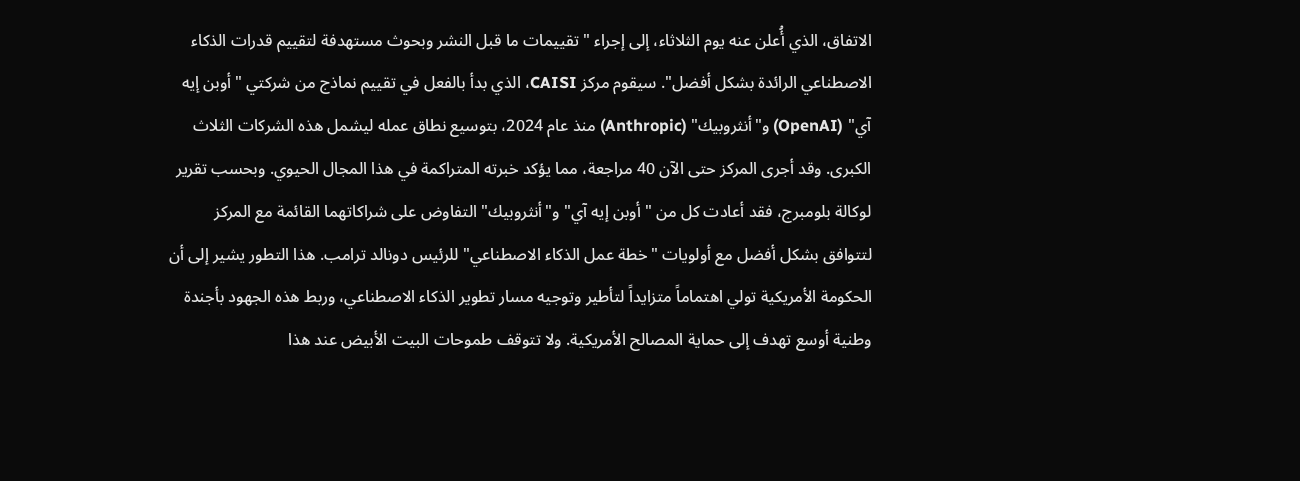الاتفاق، الذي أُعلن عنه يوم الثلاثاء، إلى إجراء "تقييمات ما قبل النشر وبحوث مستهدفة لتقييم قدرات الذكاء الاصطناعي الرائدة بشكل أفضل". سيقوم مركز CAISI، الذي بدأ بالفعل في تقييم نماذج من شركتي "أوبن إيه آي" (OpenAI) و"أنثروبيك" (Anthropic) منذ عام 2024، بتوسيع نطاق عمله ليشمل هذه الشركات الثلاث الكبرى. وقد أجرى المركز حتى الآن 40 مراجعة، مما يؤكد خبرته المتراكمة في هذا المجال الحيوي. وبحسب تقرير لوكالة بلومبرج، فقد أعادت كل من "أوبن إيه آي" و"أنثروبيك" التفاوض على شراكاتهما القائمة مع المركز لتتوافق بشكل أفضل مع أولويات "خطة عمل الذكاء الاصطناعي" للرئيس دونالد ترامب. هذا التطور يشير إلى أن الحكومة الأمريكية تولي اهتماماً متزايداً لتأطير وتوجيه مسار تطوير الذكاء الاصطناعي، وربط هذه الجهود بأجندة وطنية أوسع تهدف إلى حماية المصالح الأمريكية. ولا تتوقف طموحات البيت الأبيض عند هذا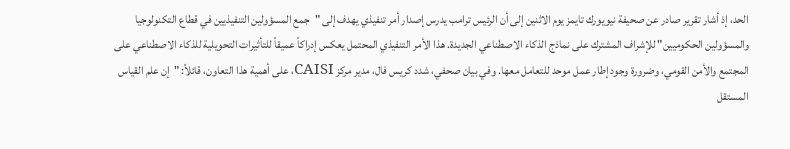الحد، إذ أشار تقرير صادر عن صحيفة نيويورك تايمز يوم الاثنين إلى أن الرئيس ترامب يدرس إصدار أمر تنفيذي يهدف إلى "جمع المسؤولين التنفيذيين في قطاع التكنولوجيا والمسؤولين الحكوميين" للإشراف المشترك على نماذج الذكاء الاصطناعي الجديدة. هذا الأمر التنفيذي المحتمل يعكس إدراكاً عميقاً للتأثيرات التحويلية للذكاء الاصطناعي على المجتمع والأمن القومي، وضرورة وجود إطار عمل موحد للتعامل معها. وفي بيان صحفي، شدد كريس فال، مدير مركز CAISI، على أهمية هذا التعاون، قائلاً: "إن علم القياس المستقل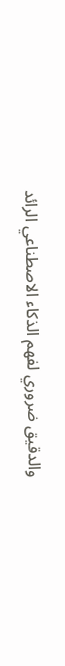والدقيق ضروري لفهم الذكاء الاصطناعي الرائد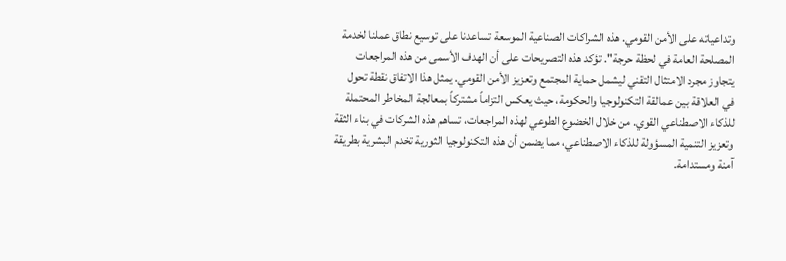وتداعياته على الأمن القومي. هذه الشراكات الصناعية الموسعة تساعدنا على توسيع نطاق عملنا لخدمة المصلحة العامة في لحظة حرجة". تؤكد هذه التصريحات على أن الهدف الأسمى من هذه المراجعات يتجاوز مجرد الامتثال التقني ليشمل حماية المجتمع وتعزيز الأمن القومي. يمثل هذا الاتفاق نقطة تحول في العلاقة بين عمالقة التكنولوجيا والحكومة، حيث يعكس التزاماً مشتركاً بمعالجة المخاطر المحتملة للذكاء الاصطناعي القوي. من خلال الخضوع الطوعي لهذه المراجعات، تساهم هذه الشركات في بناء الثقة وتعزيز التنمية المسؤولة للذكاء الاصطناعي، مما يضمن أن هذه التكنولوجيا الثورية تخدم البشرية بطريقة آمنة ومستدامة.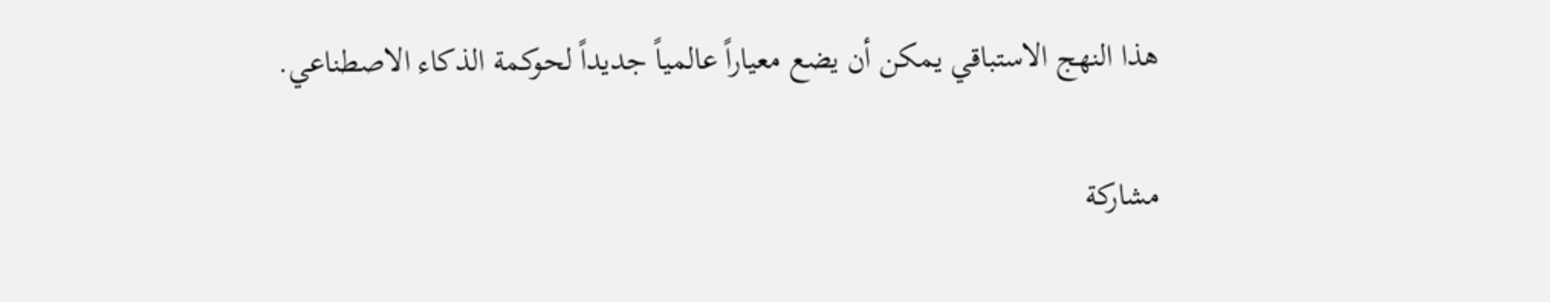هذا النهج الاستباقي يمكن أن يضع معياراً عالمياً جديداً لحوكمة الذكاء الاصطناعي.

مشاركة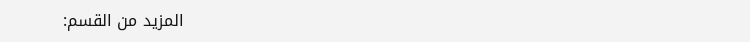المزيد من القسم: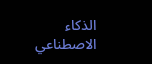الذكاء الاصطناعي